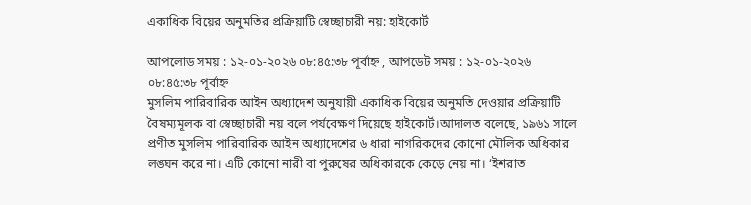একাধিক বিয়ের অনুমতির প্রক্রিয়াটি স্বেচ্ছাচারী নয়: হাইকোর্ট

আপলোড সময় : ১২-০১-২০২৬ ০৮:৪৫:৩৮ পূর্বাহ্ন , আপডেট সময় : ১২-০১-২০২৬ ০৮:৪৫:৩৮ পূর্বাহ্ন
মুসলিম পারিবারিক আইন অধ্যাদেশ অনুযায়ী একাধিক বিয়ের অনুমতি দেওয়ার প্রক্রিয়াটি বৈষম্যমূলক বা স্বেচ্ছাচারী নয় বলে পর্যবেক্ষণ দিয়েছে হাইকোর্ট।আদালত বলেছে, ১৯৬১ সালে প্রণীত মুসলিম পারিবারিক আইন অধ্যাদেশের ৬ ধারা নাগরিকদের কোনো মৌলিক অধিকার লঙ্ঘন করে না। এটি কোনো নারী বা পুরুষের অধিকারকে কেড়ে নেয় না। ‘ইশরাত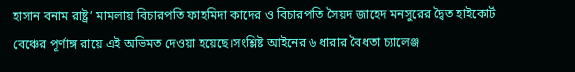হাসান বনাম রাষ্ট্র’ মামলায় বিচারপতি ফাহমিদা কাদের ও বিচারপতি সৈয়দ জাহেদ মনসুরের দ্বৈত হাইকোর্ট বেঞ্চের পূর্ণাঙ্গ রায়ে এই অভিমত দেওয়া হয়েছে।সংশ্লিষ্ট আইনের ৬ ধারার বৈধতা চ্যালেঞ্জ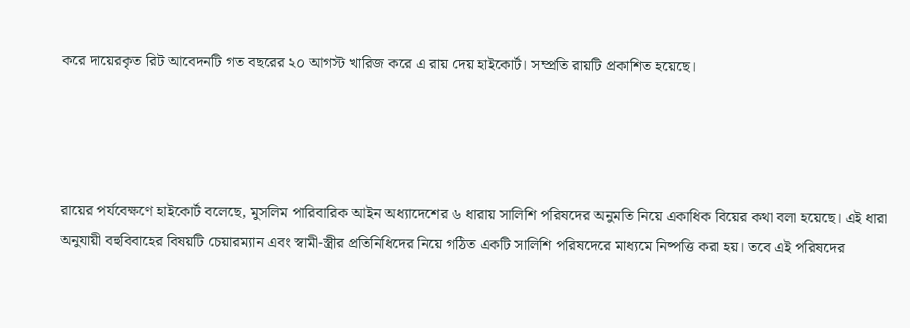করে দায়েরকৃত রিট আবেদনটি গত বছরের ২০ আগস্ট খারিজ করে এ রায় দেয় হাইকোর্ট। সম্প্রতি রায়টি প্রকাশিত হয়েছে।




রায়ের পর্যবেক্ষণে হাইকোর্ট বলেছে, মুসলিম পারিবারিক আইন অধ্যাদেশের ৬ ধারায় সালিশি পরিষদের অনুমতি নিয়ে একাধিক বিয়ের কথা বলা হয়েছে। এই ধারা অনুযায়ী বহুবিবাহের বিষয়টি চেয়ারম্যান এবং স্বামী-স্ত্রীর প্রতিনিধিদের নিয়ে গঠিত একটি সালিশি পরিষদেরে মাধ্যমে নিষ্পত্তি করা হয়। তবে এই পরিষদের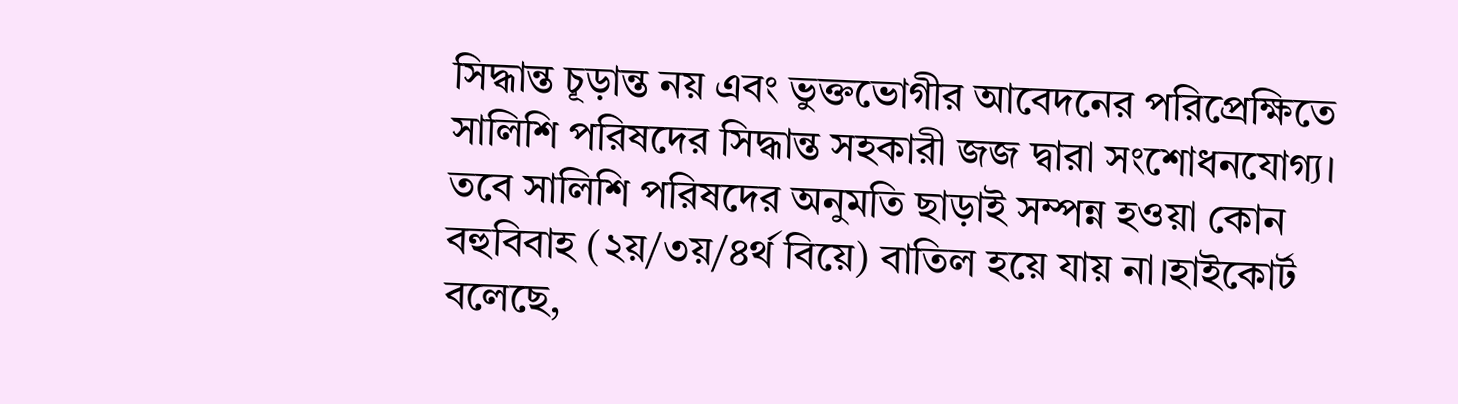সিদ্ধান্ত চূড়ান্ত নয় এবং ভুক্তভোগীর আবেদনের পরিপ্রেক্ষিতে সালিশি পরিষদের সিদ্ধান্ত সহকারী জজ দ্বারা সংশোধনযোগ্য। তবে সালিশি পরিষদের অনুমতি ছাড়াই সম্পন্ন হওয়া কোন বহুবিবাহ (২য়/৩য়/৪র্থ বিয়ে) বাতিল হয়ে যায় না।হাইকোর্ট বলেছে,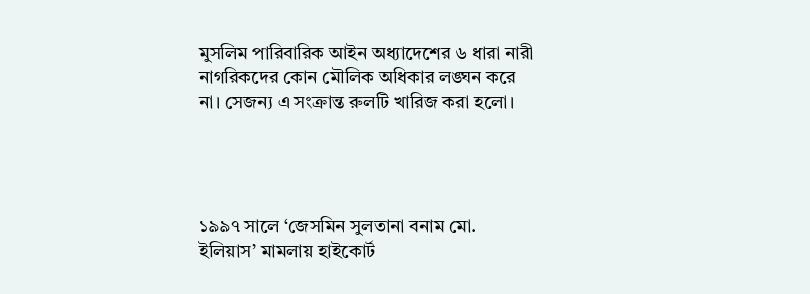মুসলিম পারিবারিক আইন অধ্যাদেশের ৬ ধারা নারী নাগরিকদের কোন মৌলিক অধিকার লঙ্ঘন করে না। সেজন্য এ সংক্রান্ত রুলটি খারিজ করা হলো।




১৯৯৭ সালে ‘জেসমিন সুলতানা বনাম মো. ইলিয়াস’ মামলায় হাইকোর্ট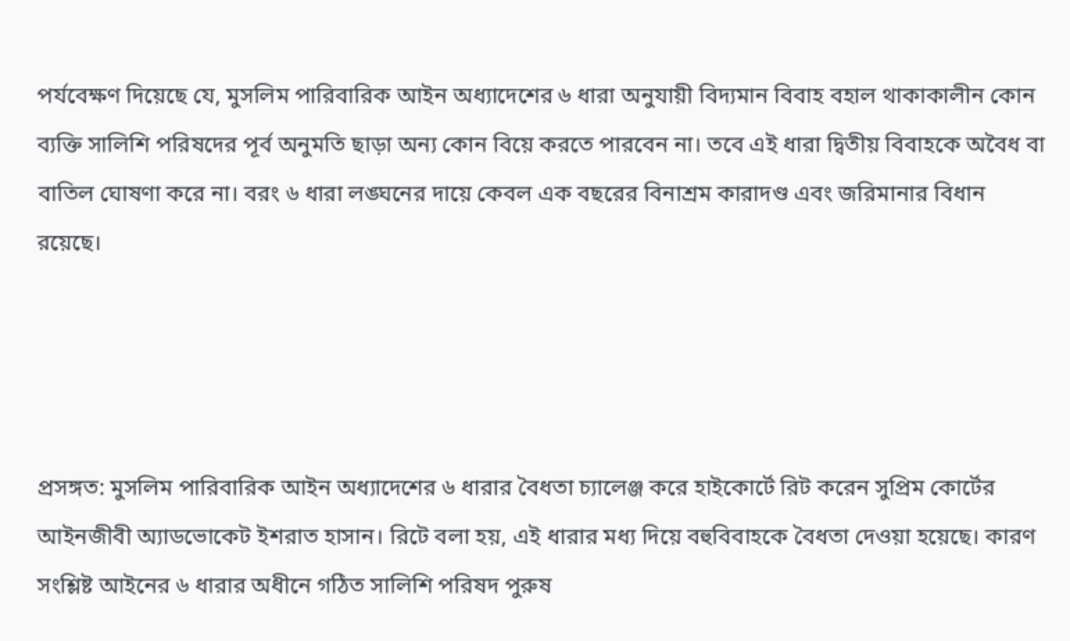পর্যবেক্ষণ দিয়েছে যে, মুসলিম পারিবারিক আইন অধ্যাদেশের ৬ ধারা অনুযায়ী বিদ্যমান বিবাহ বহাল থাকাকালীন কোন ব্যক্তি সালিশি পরিষদের পূর্ব অনুমতি ছাড়া অন্য কোন বিয়ে করতে পারবেন না। তবে এই ধারা দ্বিতীয় বিবাহকে অবৈধ বা বাতিল ঘোষণা করে না। বরং ৬ ধারা লঙ্ঘনের দায়ে কেবল এক বছরের বিনাশ্রম কারাদণ্ড এবং জরিমানার বিধান রয়েছে।




প্রসঙ্গত: মুসলিম পারিবারিক আইন অধ্যাদেশের ৬ ধারার বৈধতা চ্যালেঞ্জ করে হাইকোর্টে রিট করেন সুপ্রিম কোর্টের আইনজীবী অ্যাডভোকেট ইশরাত হাসান। রিটে বলা হয়, এই ধারার মধ্য দিয়ে বহুবিবাহকে বৈধতা দেওয়া হয়েছে। কারণ সংশ্লিষ্ট আইনের ৬ ধারার অধীনে গঠিত সালিশি পরিষদ পুরুষ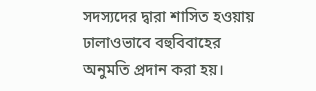সদস্যদের দ্বারা শাসিত হওয়ায় ঢালাওভাবে বহুবিবাহের অনুমতি প্রদান করা হয়।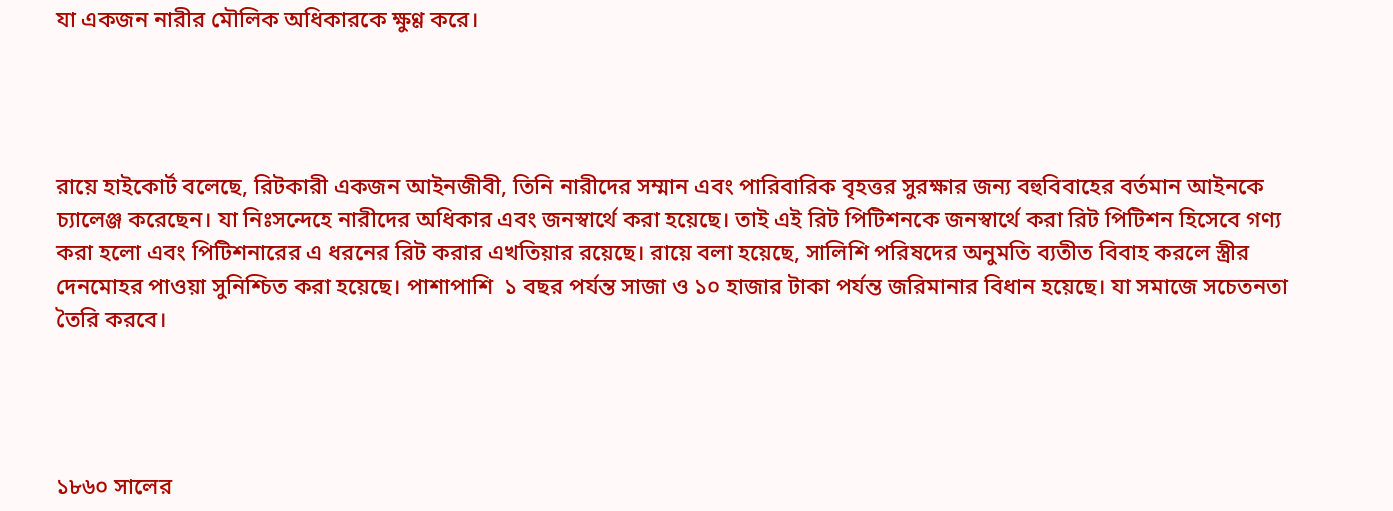যা একজন নারীর মৌলিক অধিকারকে ক্ষুণ্ণ করে।




রায়ে হাইকোর্ট বলেছে, রিটকারী একজন আইনজীবী, তিনি নারীদের সম্মান এবং পারিবারিক বৃহত্তর সুরক্ষার জন্য বহুবিবাহের বর্তমান আইনকে চ্যালেঞ্জ করেছেন। যা নিঃসন্দেহে নারীদের অধিকার এবং জনস্বার্থে করা হয়েছে। তাই এই রিট পিটিশনকে জনস্বার্থে করা রিট পিটিশন হিসেবে গণ্য করা হলো এবং পিটিশনারের এ ধরনের রিট করার এখতিয়ার রয়েছে। রায়ে বলা হয়েছে, সালিশি পরিষদের অনুমতি ব্যতীত বিবাহ করলে স্ত্রীর দেনমোহর পাওয়া সুনিশ্চিত করা হয়েছে। পাশাপাশি  ১ বছর পর্যন্ত সাজা ও ১০ হাজার টাকা পর্যন্ত জরিমানার বিধান হয়েছে। যা সমাজে সচেতনতা তৈরি করবে।




১৮৬০ সালের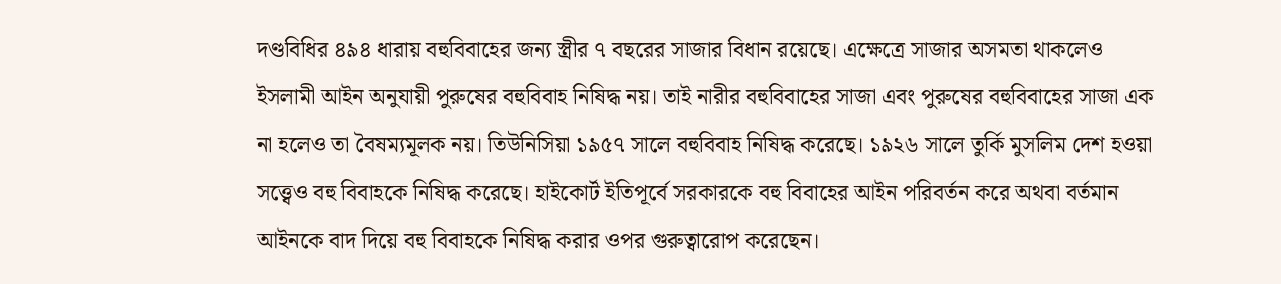দণ্ডবিধির ৪৯৪ ধারায় বহুবিবাহের জন্য স্ত্রীর ৭ বছরের সাজার বিধান রয়েছে। এক্ষেত্রে সাজার অসমতা থাকলেও ইসলামী আইন অনুযায়ী পুরুষের বহুবিবাহ নিষিদ্ধ নয়। তাই নারীর বহুবিবাহের সাজা এবং পুরুষের বহুবিবাহের সাজা এক না হলেও তা বৈষম্যমূলক নয়। তিউনিসিয়া ১৯৫৭ সালে বহুবিবাহ নিষিদ্ধ করেছে। ১৯২৬ সালে তুর্কি মুসলিম দেশ হওয়া সত্ত্বেও বহু বিবাহকে নিষিদ্ধ করেছে। হাইকোর্ট ইতিপূর্বে সরকারকে বহু বিবাহের আইন পরিবর্তন করে অথবা বর্তমান আইনকে বাদ দিয়ে বহু বিবাহকে নিষিদ্ধ করার ওপর গুরুত্বারোপ করেছেন।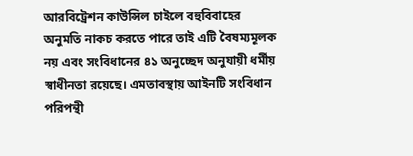আরবিট্রেশন কাউন্সিল চাইলে বহুবিবাহের অনুমতি নাকচ করতে পারে তাই এটি বৈষম্যমূলক নয় এবং সংবিধানের ৪১ অনুচ্ছেদ অনুযায়ী ধর্মীয় স্বাধীনতা রয়েছে। এমতাবস্থায় আইনটি সংবিধান পরিপন্থী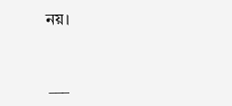নয়।


 ___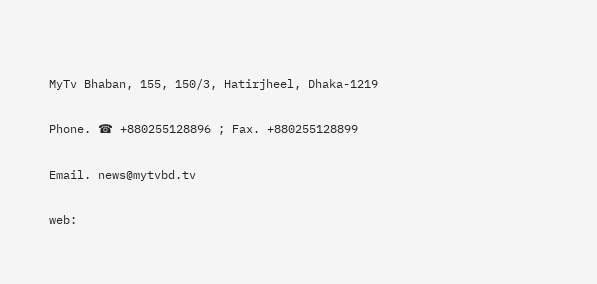MyTv Bhaban, 155, 150/3, Hatirjheel, Dhaka-1219

Phone. ☎ +880255128896 ; Fax. +880255128899

Email. news@mytvbd.tv

web: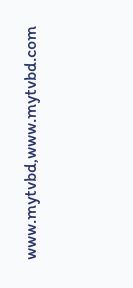www.mytvbd,www.mytvbd.com